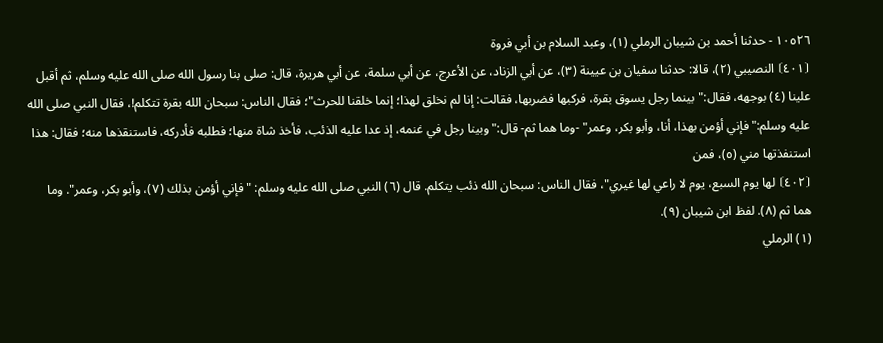١٠٥٢٦ - حدثنا أحمد بن شيبان الرملي (١)، وعبد السلام بن أبي فروة
⦗٤٠١⦘ النصيبي (٢)، قالا: حدثنا سفيان بن عيينة (٣)، عن أبي الزناد، عن الأعرج، عن أبي سلمة، عن أبي هريرة، قال: صلى بنا رسول الله صلى الله عليه وسلم، ثم أقبل علينا (٤) بوجهه، فقال:"بينما رجل يسوق بقرة، فركبها فضربها، فقالت: إنا لم نخلق لهذا؛ إنما خلقنا للحرث"؛ فقال الناس: سبحان الله بقرة تتكلم!، فقال النبي صلى الله عليه وسلم:"فإني أؤمن بهذا، أنا، وأبو بكر، وعمر" -وما هما ثم- قال:"وبينا رجل في غنمه، إذ عدا عليه الذئب، فأخذ شاة منها؛ فطلبه فأدركه، فاستنقذها منه؛ فقال: هذا استنفذتها مني (٥)، فمن
⦗٤٠٢⦘ لها يوم السبع، يوم لا راعي لها غيري"، فقال الناس: سبحان الله ذئب يتكلم. قال (٦) النبي صلى الله عليه وسلم: "فإني أؤمن بذلك (٧)، وأبو بكر، وعمر". وما هما ثم (٨). لفظ ابن شيبان (٩).
(١) الرملي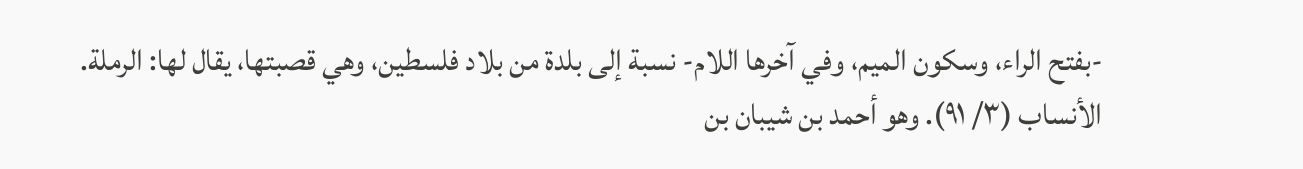-بفتح الراء، وسكون الميم، وفي آخرها اللام- نسبة إلى بلدة من بلاد فلسطين، وهي قصبتها، يقال لها: الرملة. الأنساب (٣/ ٩١). وهو أحمد بن شيبان بن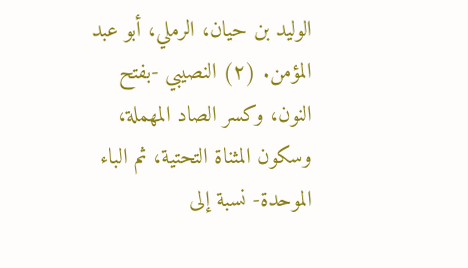الوليد بن حيان، الرملي، أبو عبد المؤمن. (٢) النصيبي -بفتح النون، وكسر الصاد المهملة، وسكون المثناة التحتية، ثم الباء الموحدة- نسبة إلى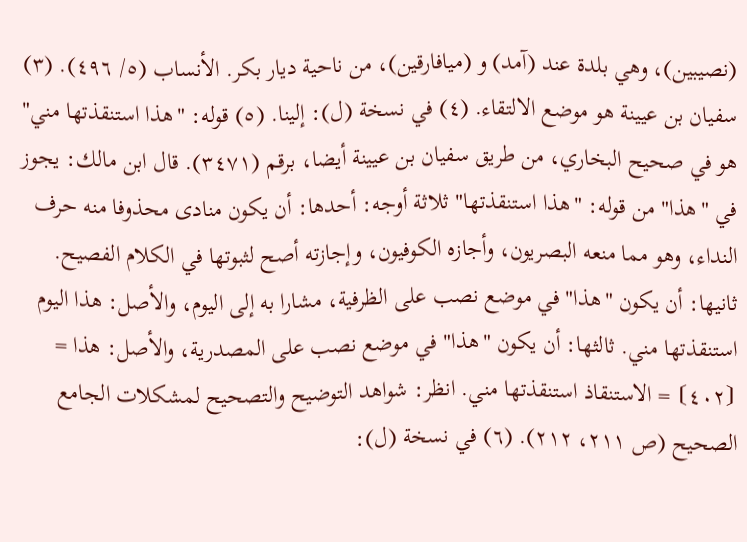(نصيبين)، وهي بلدة عند (آمد) و (ميافارقين)، من ناحية ديار بكر. الأنساب (٥/ ٤٩٦). (٣) سفيان بن عيينة هو موضع الالتقاء. (٤) في نسخة (ل): إلينا. (٥) قوله: "هذا استنقذتها مني" هو في صحيح البخاري، من طريق سفيان بن عيينة أيضا، برقم (٣٤٧١). قال ابن مالك: يجوز في "هذا" من قوله: "هذا استنقذتها" ثلاثة أوجه: أحدها: أن يكون منادى محذوفا منه حرف النداء، وهو مما منعه البصريون، وأجازه الكوفيون، وإجازته أصح لثبوتها في الكلام الفصيح. ثانيها: أن يكون "هذا" في موضع نصب على الظرفية، مشارا به إلى اليوم، والأصل: هذا اليوم استنقذتها مني. ثالثها: أن يكون "هذا" في موضع نصب على المصدرية، والأصل: هذا = ⦗٤٠٢⦘ = الاستنقاذ استنقذتها مني. انظر: شواهد التوضيح والتصحيح لمشكلات الجامع الصحيح (ص ٢١١، ٢١٢). (٦) في نسخة (ل):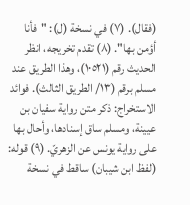(فقال). (٧) في نسخة (ل): "فأنا أؤمن بها". (٨) تقدم تخريجه، انظر الحديث رقم (١٠٥٢١)، وهذا الطريق عند مسلم برقم (١٣/ الطريق الثالث). فوائد الاستخراج: ذكر متن رواية سفيان بن عيينة، ومسلم ساق إسنادها، وأحال بها على رواية يونس عن الزهريّ. (٩) قوله: (لفظ ابن شيبان) ساقط في نسخة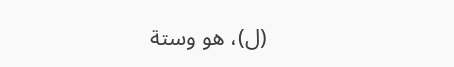(ل)، هو وستة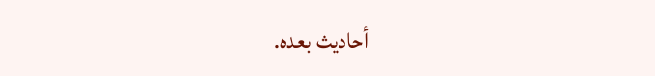أحاديث بعده.